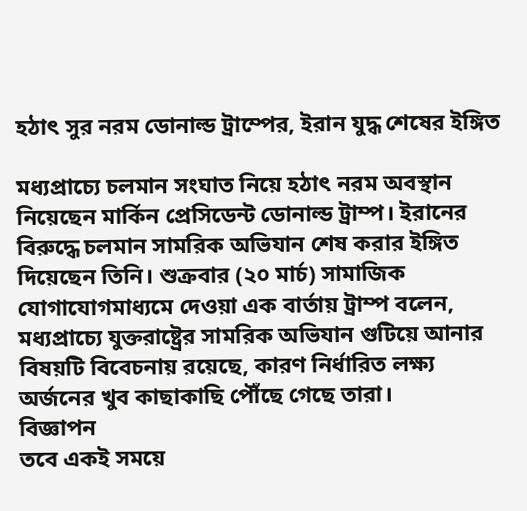হঠাৎ সুর নরম ডোনাল্ড ট্রাম্পের, ইরান যুদ্ধ শেষের ইঙ্গিত

মধ্যপ্রাচ্যে চলমান সংঘাত নিয়ে হঠাৎ নরম অবস্থান নিয়েছেন মার্কিন প্রেসিডেন্ট ডোনাল্ড ট্রাম্প। ইরানের বিরুদ্ধে চলমান সামরিক অভিযান শেষ করার ইঙ্গিত দিয়েছেন তিনি। শুক্রবার (২০ মার্চ) সামাজিক যোগাযোগমাধ্যমে দেওয়া এক বার্তায় ট্রাম্প বলেন, মধ্যপ্রাচ্যে যুক্তরাষ্ট্রের সামরিক অভিযান গুটিয়ে আনার বিষয়টি বিবেচনায় রয়েছে, কারণ নির্ধারিত লক্ষ্য অর্জনের খুব কাছাকাছি পৌঁছে গেছে তারা।
বিজ্ঞাপন
তবে একই সময়ে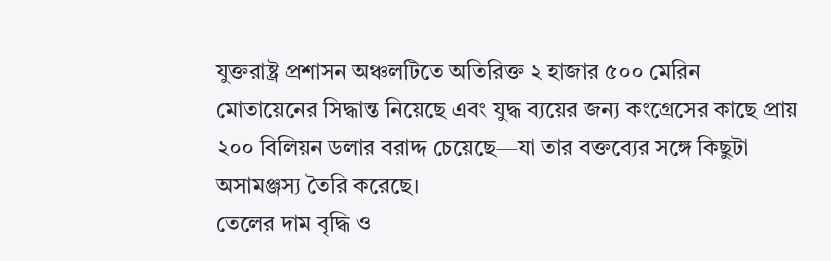যুক্তরাষ্ট্র প্রশাসন অঞ্চলটিতে অতিরিক্ত ২ হাজার ৫০০ মেরিন মোতায়েনের সিদ্ধান্ত নিয়েছে এবং যুদ্ধ ব্যয়ের জন্য কংগ্রেসের কাছে প্রায় ২০০ বিলিয়ন ডলার বরাদ্দ চেয়েছে—যা তার বক্তব্যের সঙ্গে কিছুটা অসামঞ্জস্য তৈরি করেছে।
তেলের দাম বৃদ্ধি ও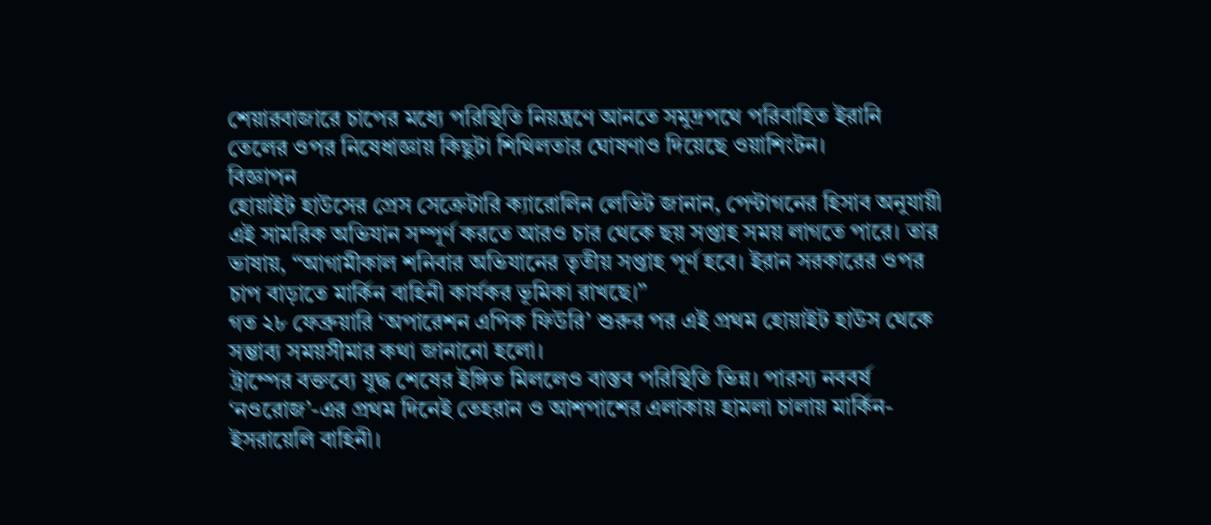শেয়ারবাজারে চাপের মধ্যে পরিস্থিতি নিয়ন্ত্রণে আনতে সমুদ্রপথে পরিবাহিত ইরানি তেলের ওপর নিষেধাজ্ঞায় কিছুটা শিথিলতার ঘোষণাও দিয়েছে ওয়াশিংটন।
বিজ্ঞাপন
হোয়াইট হাউসের প্রেস সেক্রেটারি ক্যারোলিন লেভিট জানান, পেন্টাগনের হিসাব অনুযায়ী এই সামরিক অভিযান সম্পূর্ণ করতে আরও চার থেকে ছয় সপ্তাহ সময় লাগতে পারে। তার ভাষায়, “আগামীকাল শনিবার অভিযানের তৃতীয় সপ্তাহ পূর্ণ হবে। ইরান সরকারের ওপর চাপ বাড়াতে মার্কিন বাহিনী কার্যকর ভূমিকা রাখছে।”
গত ২৮ ফেব্রুয়ারি ‘অপারেশন এপিক ফিউরি’ শুরুর পর এই প্রথম হোয়াইট হাউস থেকে সম্ভাব্য সময়সীমার কথা জানানো হলো।
ট্রাম্পের বক্তব্যে যুদ্ধ শেষের ইঙ্গিত মিললেও বাস্তব পরিস্থিতি ভিন্ন। পারস্য নববর্ষ ‘নওরোজ’-এর প্রথম দিনেই তেহরান ও আশপাশের এলাকায় হামলা চালায় মার্কিন-ইসরায়েলি বাহিনী।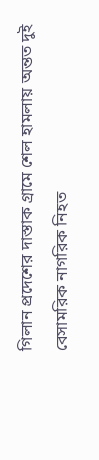গিলান প্রদেশের দাস্তাক গ্রামে শেল হামলায় অন্তত দুই বেসামরিক নাগরিক নিহত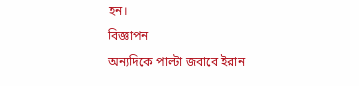হন।
বিজ্ঞাপন
অন্যদিকে পাল্টা জবাবে ইরান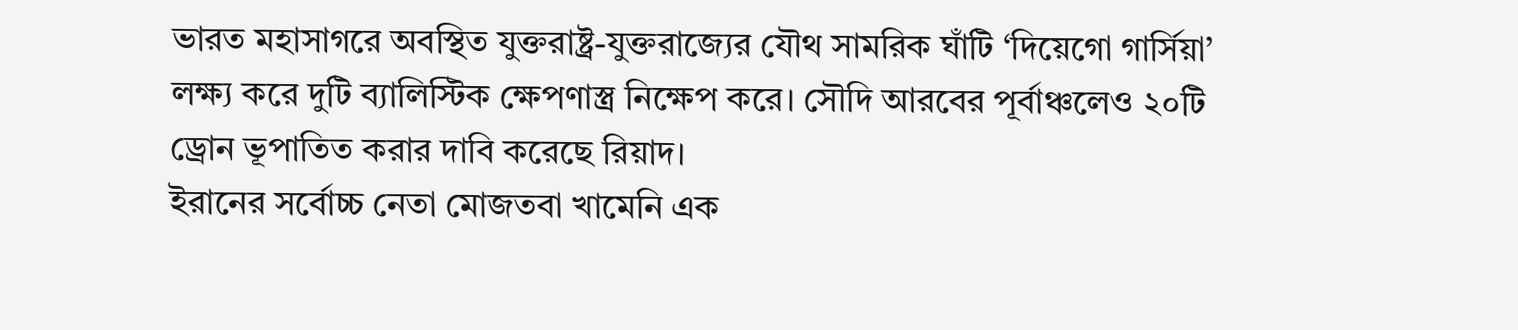ভারত মহাসাগরে অবস্থিত যুক্তরাষ্ট্র-যুক্তরাজ্যের যৌথ সামরিক ঘাঁটি ‘দিয়েগো গার্সিয়া’ লক্ষ্য করে দুটি ব্যালিস্টিক ক্ষেপণাস্ত্র নিক্ষেপ করে। সৌদি আরবের পূর্বাঞ্চলেও ২০টি ড্রোন ভূপাতিত করার দাবি করেছে রিয়াদ।
ইরানের সর্বোচ্চ নেতা মোজতবা খামেনি এক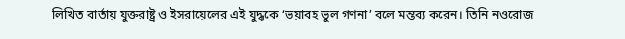লিখিত বার্তায় যুক্তরাষ্ট্র ও ইসরায়েলের এই যুদ্ধকে ‘ভয়াবহ ভুল গণনা’ বলে মন্তব্য করেন। তিনি নওরোজ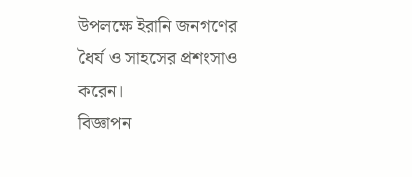উপলক্ষে ইরানি জনগণের ধৈর্য ও সাহসের প্রশংসাও করেন।
বিজ্ঞাপন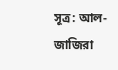সূত্র: আল-জাজিরা